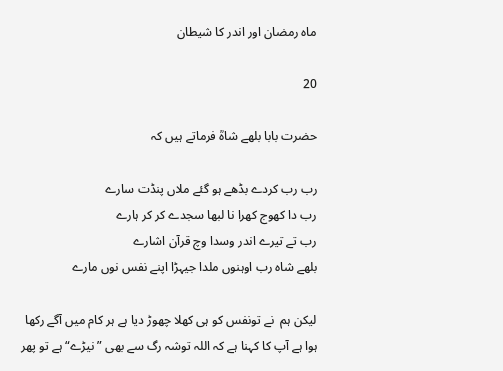ماہ رمضان اور اندر کا شیطان

20

حضرت بابا بلھے شاہؒ فرماتے ہیں کہ

رب رب کردے بڈھے ہو گئے ملاں پنڈت سارے
رب دا کھوج کھرا نا لبھا سجدے کر کر ہارے
رب تے تیرے اندر وسدا وچ قرآن اشارے
بلھے شاہ رب اوہنوں ملدا جیہڑا اپنے نفس نوں مارے

لیکن ہم  نے تونفس کو ہی کھلا چھوڑ دیا ہے ہر کام میں آگے رکھا ہوا ہے آپ کا کہنا ہے کہ اللہ توشہ رگ سے بھی ”نیڑے“ ہے تو پھر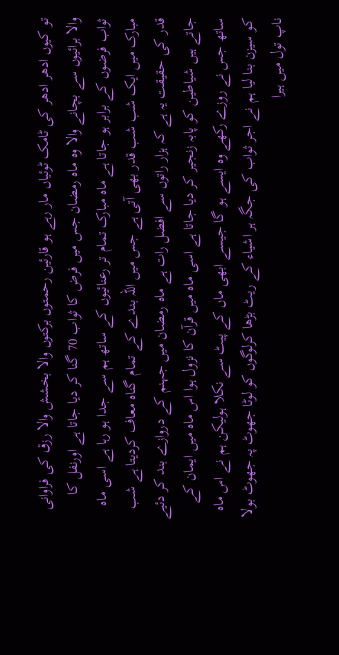تو کیوں ادھر ادھر کی ٹامک ٹوئیاں مار رہے ہو قارئین رحمتوں برکتوں والا بخشش والا رزق کی فراوانی والا برائیوں سے بچانے والا وہ ماہ رمضان جس میں فرض کا ثواب 70 گنا کر دیا جاتا ہے اورنفل کا ثواب فرضوں کے برابر ہو جاتا ہے ماہ مبارک تمام تر رعنائیوں کے ساتھ ہم سے جدا ہو رہا ہے اسی ماہ مبارک میں ایک شب شب قدر بھی آتی ہے جس میں اللہ بندے کے تمام گناہ معاف کردیتا ہے شب قدر کی حقیقت یہ ہے کہ ہزار راتوں سے افضل رات ہے ماہ رمضان میں جہنم کے دروازے بند کر دئیے جاتے ہیں شیاطین کو پابہ زنجیر کر دیا جاتا ہے اسی ماہ میں قرآن کا نزول ہوا اس ماہ میں ایمان کے ساتھ جس نے روزے رکھے وہ ایسے ہو گا جیسے ابھی ماں کے پیٹ سے نکلا ہولیکن ہم نے اس ماہ کو سیزن بنا لیا ہم نے اجر ثواب کی جگہ ہر اشیاء کے ریٹ بڑھا کرلوگوں کو لوٹا جھوٹ پہ جھوٹ بولا ناپ تول میں ہیرا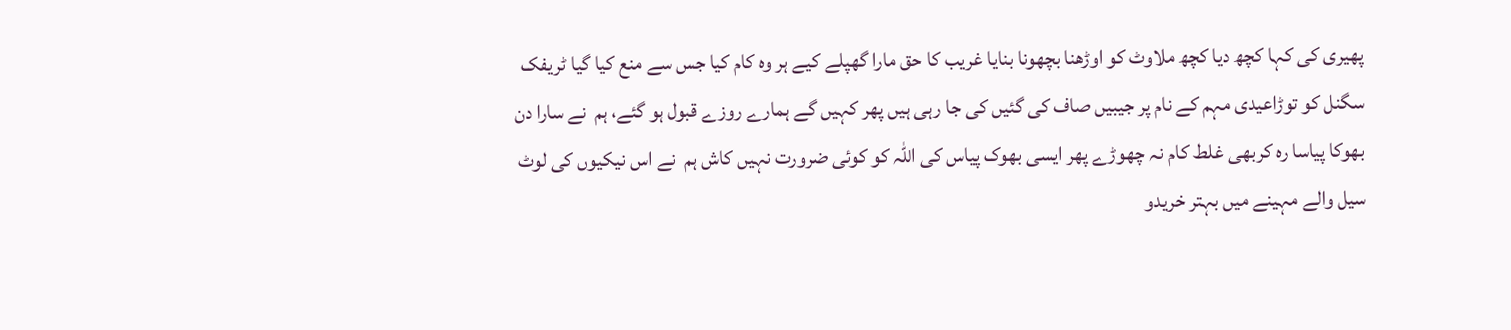پھیری کی کہا کچھ دیا کچھ ملاوٹ کو اوڑھنا بچھونا بنایا غریب کا حق مارا گھپلے کیے ہر وہ کام کیا جس سے منع کیا گیا ٹریفک سگنل کو توڑاعیدی مہم کے نام پر جیبیں صاف کی گئیں کی جا رہی ہیں پھر کہیں گے ہمارے روزے قبول ہو گئے، ہم  نے سارا دن بھوکا پیاسا رہ کربھی غلط کام نہ چھوڑے پھر ایسی بھوک پیاس کی اللہ کو کوئی ضرورت نہیں کاش ہم  نے اس نیکیوں کی لوٹ سیل والے مہینے میں بہتر خریدو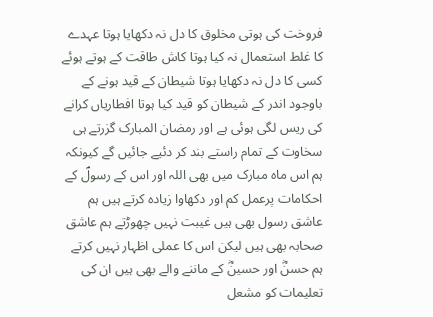فروخت کی ہوتی مخلوق کا دل نہ دکھایا ہوتا عہدے کا غلط استعمال نہ کیا ہوتا کاش طاقت کے ہوتے ہوئے کسی کا دل نہ دکھایا ہوتا شیطان کے قید ہونے کے باوجود اندر کے شیطان کو قید کیا ہوتا افطاریاں کرانے کی ریس لگی ہوئی ہے اور رمضان المبارک گزرتے ہی سخاوت کے تمام راستے بند کر دئیے جائیں گے کیونکہ ہم اس ماہ مبارک میں بھی اللہ اور اس کے رسولؐ کے احکامات پرعمل کم اور دکھاوا زیادہ کرتے ہیں ہم عاشق رسول بھی ہیں غیبت نہیں چھوڑتے ہم عاشق صحابہ بھی ہیں لیکن اس کا عملی اظہار نہیں کرتے ہم حسنؓ اور حسینؓ کے ماننے والے بھی ہیں ان کی تعلیمات کو مشعل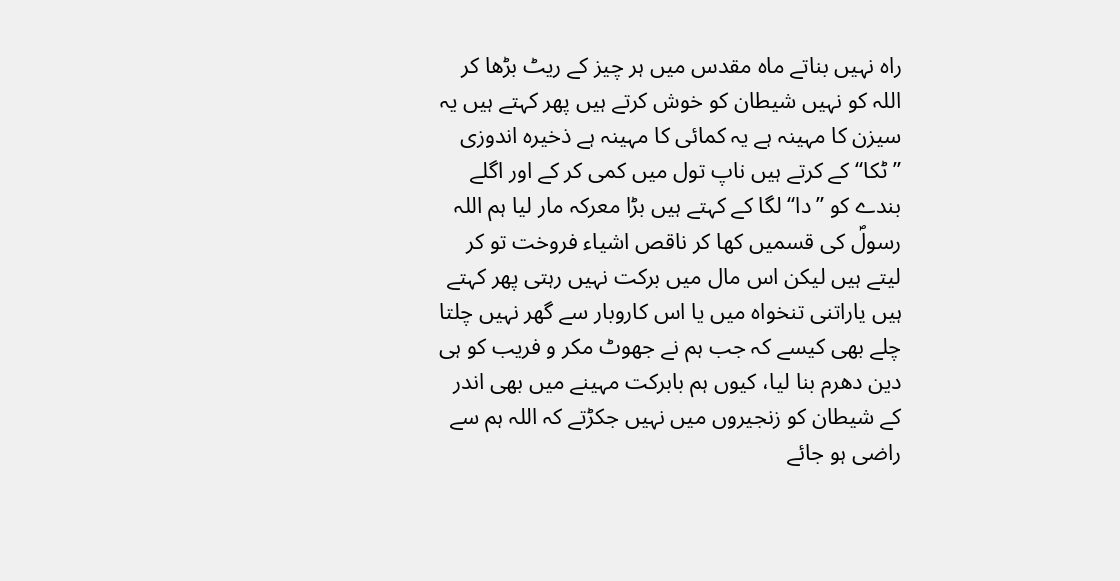راہ نہیں بناتے ماہ مقدس میں ہر چیز کے ریٹ بڑھا کر اللہ کو نہیں شیطان کو خوش کرتے ہیں پھر کہتے ہیں یہ سیزن کا مہینہ ہے یہ کمائی کا مہینہ ہے ذخیرہ اندوزی ”ٹکا“ کے کرتے ہیں ناپ تول میں کمی کر کے اور اگلے بندے کو ”دا“ لگا کے کہتے ہیں بڑا معرکہ مار لیا ہم اللہ رسولؐ کی قسمیں کھا کر ناقص اشیاء فروخت تو کر لیتے ہیں لیکن اس مال میں برکت نہیں رہتی پھر کہتے ہیں یاراتنی تنخواہ میں یا اس کاروبار سے گھر نہیں چلتا چلے بھی کیسے کہ جب ہم نے جھوٹ مکر و فریب کو ہی دین دھرم بنا لیا، کیوں ہم بابرکت مہینے میں بھی اندر کے شیطان کو زنجیروں میں نہیں جکڑتے کہ اللہ ہم سے راضی ہو جائے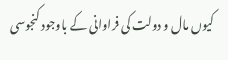کیوں مال و دولت کی فراوانی کے باوجود کنجوسی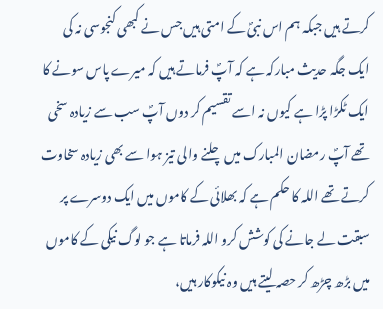کرتے ہیں جبکہ ہم اس نبیؐ کے امتی ہیں جس نے کبھی کنجوسی نہ کی ایک جگہ حدیث مبارکہ ہے کہ آپؐ فرماتے ہیں کہ میرے پاس سونے کا ایک ٹکڑا پڑا ہے کیوں نہ اسے تقسیم کر دوں آپؐ سب سے زیادہ سخی تھے آپؐ رمضان المبارک میں چلنے والی تیز ہوا سے بھی زیادہ سخاوت کرتے تھے اللہ کا حکم ہے کہ بھلائی کے کاموں میں ایک دوسرے پر سبقت لے جانے کی کوشش کرو اللہ فرماتا ہے جو لوگ نیکی کے کاموں میں بڑھ چڑھ کر حصہ لیتے ہیں وہ نیکوکار ہیں،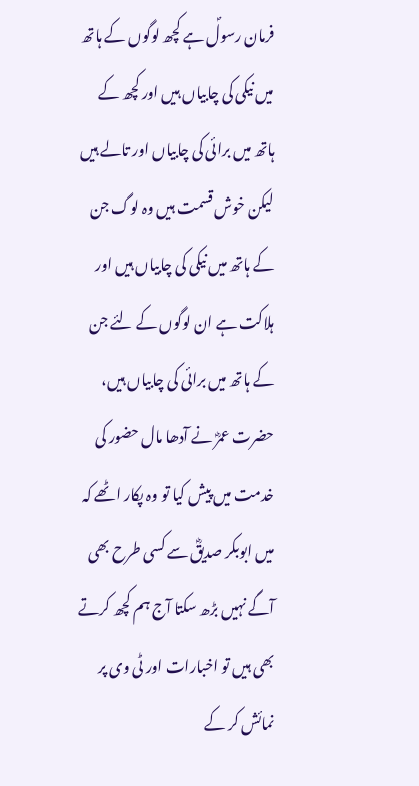فرمان رسولؐ ہے کچھ لوگوں کے ہاتھ میں نیکی کی چابیاں ہیں اور کچھ کے ہاتھ میں برائی کی چابیاں اور تالے ہیں لیکن خوش قسمت ہیں وہ لوگ جن کے ہاتھ میں نیکی کی چابیاں ہیں اور ہلاکت ہے ان لوگوں کے لئے جن کے ہاتھ میں برائی کی چابیاں ہیں، حضرت عمرؓ نے آدھا مال حضور کی خدمت میں پیش کیا تو وہ پکار اٹھے کہ میں ابوبکر صدیقؓ سے کسی طرح بھی آگے نہیں بڑھ سکتا آج ہم کچھ کرتے بھی ہیں تو اخبارات اور ٹی وی پر نمائش کر کے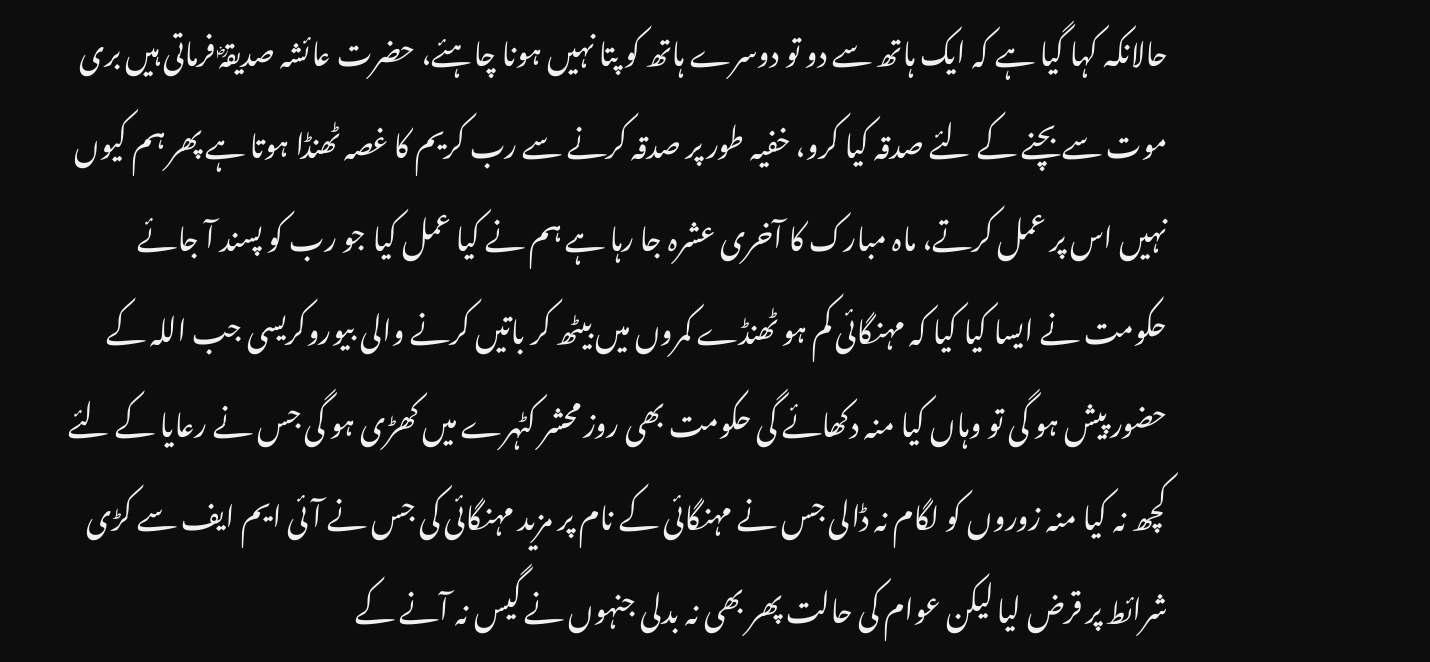حالانکہ کہا گیا ہے کہ ایک ہاتھ سے دو تو دوسرے ہاتھ کو پتا نہیں ہونا چاہئے، حضرت عائشہ صدیقہؓ فرماتی ہیں بری موت سے بچنے کے لئے صدقہ کیا کرو، خفیہ طور پر صدقہ کرنے سے رب کریم کا غصہ ٹھنڈا ہوتا ہے پھر ہم کیوں نہیں اس پر عمل کرتے، ماہ مبارک کا آخری عشرہ جا رہا ہے ہم نے کیا عمل کیا جو رب کو پسند آ جائے حکومت نے ایسا کیا کیا کہ مہنگائی کم ہو ٹھنڈے کمروں میں بیٹھ کر باتیں کرنے والی بیوروکریسی جب اللہ کے حضور پیش ہو گی تو وہاں کیا منہ دکھائے گی حکومت بھی روز محشر کٹہرے میں کھڑی ہو گی جس نے رعایا کے لئے کچھ نہ کیا منہ زوروں کو لگام نہ ڈالی جس نے مہنگائی کے نام پر مزید مہنگائی کی جس نے آئی ایم ایف سے کڑی شرائط پر قرض لیا لیکن عوام کی حالت پھر بھی نہ بدلی جنہوں نے گیس نہ آنے کے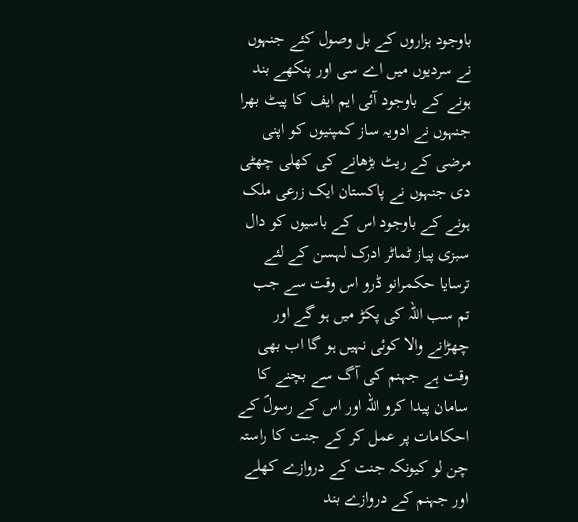باوجود ہزاروں کے بل وصول کئے جنہوں نے سردیوں میں اے سی اور پنکھے بند ہونے کے باوجود آئی ایم ایف کا پیٹ بھرا جنہوں نے ادویہ ساز کمپنیوں کو اپنی مرضی کے ریٹ بڑھانے کی کھلی چھٹی دی جنہوں نے پاکستان ایک زرعی ملک ہونے کے باوجود اس کے باسیوں کو دال سبزی پیاز ٹماٹر ادرک لہسن کے لئے ترسایا حکمرانو ڈرو اس وقت سے جب تم سب اللہ کی پکڑ میں ہو گے اور چھڑانے والا کوئی نہیں ہو گا اب بھی وقت ہے جہنم کی آگ سے بچنے کا سامان پیدا کرو اللہ اور اس کے رسولؐ کے احکامات پر عمل کر کے جنت کا راستہ چن لو کیونکہ جنت کے دروازے کھلے اور جہنم کے دروازے بند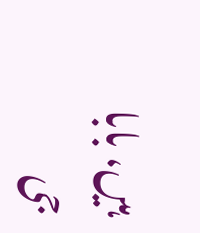ہیں، بابا جی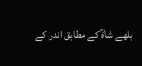بلھے شاہؒ کے مطابق اندر کے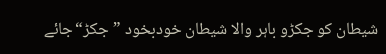شیطان کو جکڑو باہر والا شیطان خودبخود ”جکڑ“جائے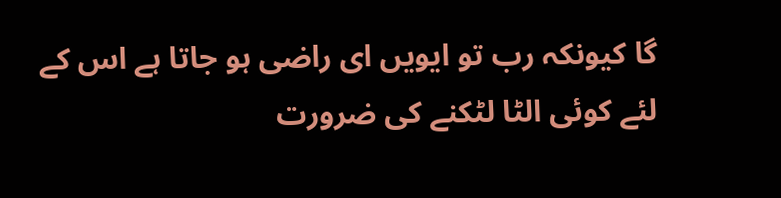گا کیونکہ رب تو ایویں ای راضی ہو جاتا ہے اس کے لئے کوئی الٹا لٹکنے کی ضرورت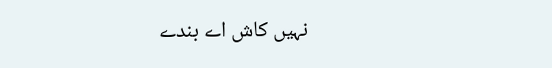نہیں کاش اے بندے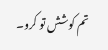تم کوشش تو کرو۔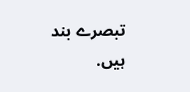تبصرے بند ہیں.